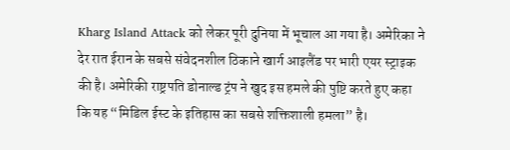Kharg Island Attack को लेकर पूरी दुनिया में भूचाल आ गया है। अमेरिका ने देर रात ईरान के सबसे संवेदनशील ठिकाने खार्ग आइलैंड पर भारी एयर स्ट्राइक की है। अमेरिकी राष्ट्रपति डोनाल्ड ट्रंप ने खुद इस हमले की पुष्टि करते हुए कहा कि यह “मिडिल ईस्ट के इतिहास का सबसे शक्तिशाली हमला” है।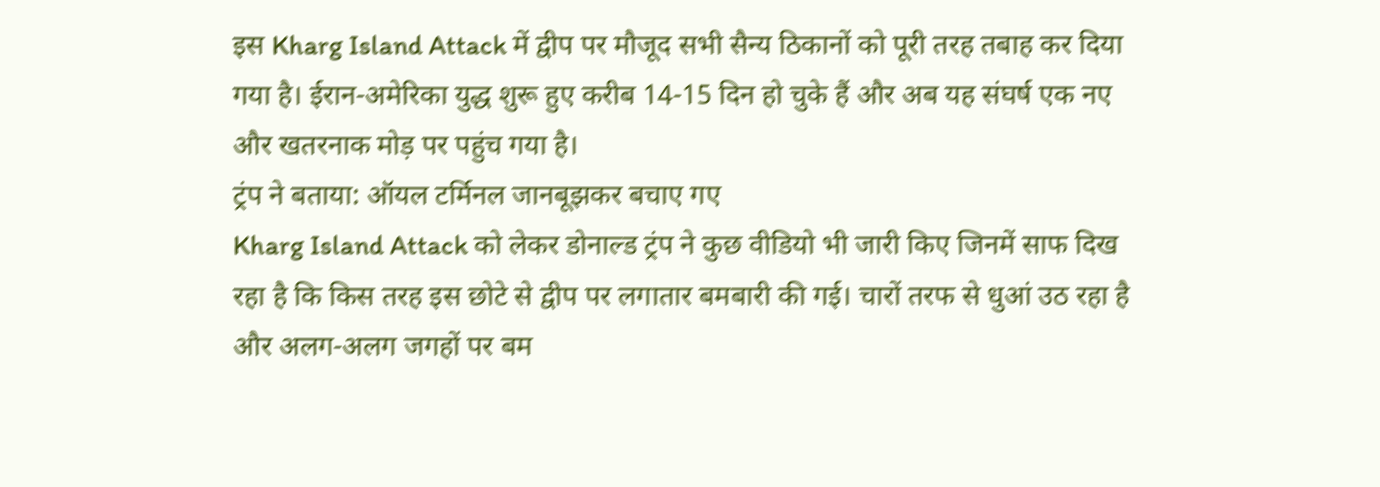इस Kharg Island Attack में द्वीप पर मौजूद सभी सैन्य ठिकानों को पूरी तरह तबाह कर दिया गया है। ईरान-अमेरिका युद्ध शुरू हुए करीब 14-15 दिन हो चुके हैं और अब यह संघर्ष एक नए और खतरनाक मोड़ पर पहुंच गया है।
ट्रंप ने बताया: ऑयल टर्मिनल जानबूझकर बचाए गए
Kharg Island Attack को लेकर डोनाल्ड ट्रंप ने कुछ वीडियो भी जारी किए जिनमें साफ दिख रहा है कि किस तरह इस छोटे से द्वीप पर लगातार बमबारी की गई। चारों तरफ से धुआं उठ रहा है और अलग-अलग जगहों पर बम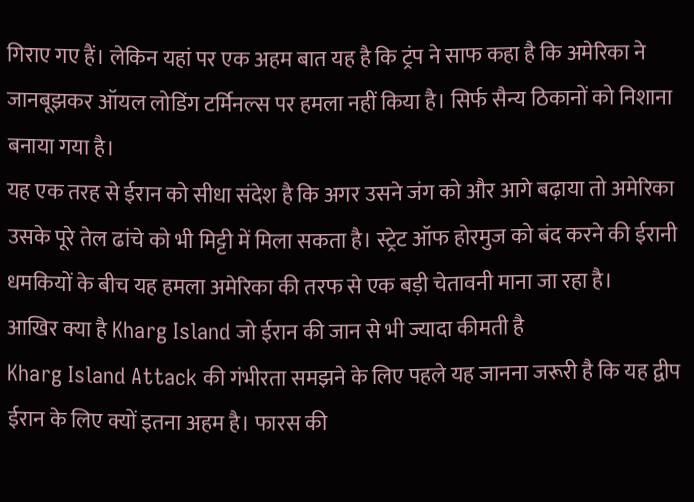गिराए गए हैं। लेकिन यहां पर एक अहम बात यह है कि ट्रंप ने साफ कहा है कि अमेरिका ने जानबूझकर ऑयल लोडिंग टर्मिनल्स पर हमला नहीं किया है। सिर्फ सैन्य ठिकानों को निशाना बनाया गया है।
यह एक तरह से ईरान को सीधा संदेश है कि अगर उसने जंग को और आगे बढ़ाया तो अमेरिका उसके पूरे तेल ढांचे को भी मिट्टी में मिला सकता है। स्ट्रेट ऑफ होरमुज को बंद करने की ईरानी धमकियों के बीच यह हमला अमेरिका की तरफ से एक बड़ी चेतावनी माना जा रहा है।
आखिर क्या है Kharg Island जो ईरान की जान से भी ज्यादा कीमती है
Kharg Island Attack की गंभीरता समझने के लिए पहले यह जानना जरूरी है कि यह द्वीप ईरान के लिए क्यों इतना अहम है। फारस की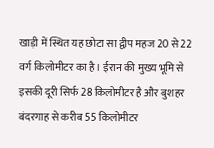खाड़ी में स्थित यह छोटा सा द्वीप महज 20 से 22 वर्ग किलोमीटर का है। ईरान की मुख्य भूमि से इसकी दूरी सिर्फ 28 किलोमीटर है और बुशहर बंदरगाह से करीब 55 किलोमीटर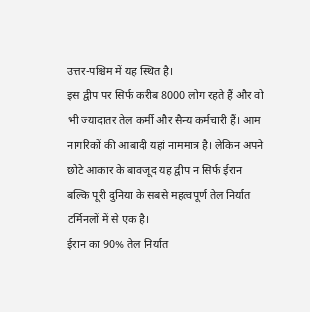उत्तर-पश्चिम में यह स्थित है।
इस द्वीप पर सिर्फ करीब 8000 लोग रहते हैं और वो भी ज्यादातर तेल कर्मी और सैन्य कर्मचारी हैं। आम नागरिकों की आबादी यहां नाममात्र है। लेकिन अपने छोटे आकार के बावजूद यह द्वीप न सिर्फ ईरान बल्कि पूरी दुनिया के सबसे महत्वपूर्ण तेल निर्यात टर्मिनलों में से एक है।
ईरान का 90% तेल निर्यात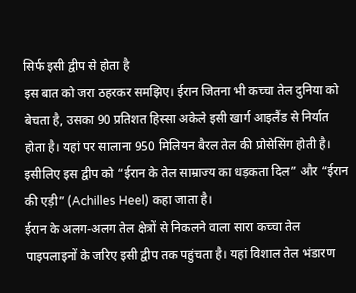सिर्फ इसी द्वीप से होता है
इस बात को जरा ठहरकर समझिए। ईरान जितना भी कच्चा तेल दुनिया को बेचता है, उसका 90 प्रतिशत हिस्सा अकेले इसी खार्ग आइलैंड से निर्यात होता है। यहां पर सालाना 950 मिलियन बैरल तेल की प्रोसेसिंग होती है। इसीलिए इस द्वीप को “ईरान के तेल साम्राज्य का धड़कता दिल” और “ईरान की एड़ी” (Achilles Heel) कहा जाता है।
ईरान के अलग-अलग तेल क्षेत्रों से निकलने वाला सारा कच्चा तेल पाइपलाइनों के जरिए इसी द्वीप तक पहुंचता है। यहां विशाल तेल भंडारण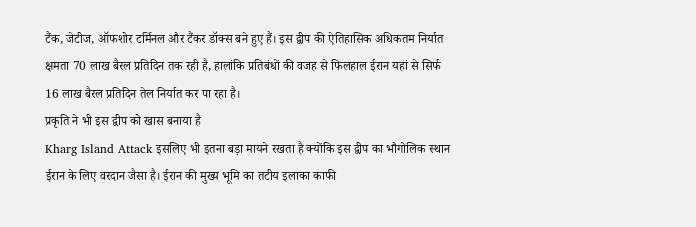टैंक, जेटीज, ऑफशोर टर्मिनल और टैंकर डॉक्स बने हुए हैं। इस द्वीप की ऐतिहासिक अधिकतम निर्यात क्षमता 70 लाख बैरल प्रतिदिन तक रही है, हालांकि प्रतिबंधों की वजह से फिलहाल ईरान यहां से सिर्फ 16 लाख बैरल प्रतिदिन तेल निर्यात कर पा रहा है।
प्रकृति ने भी इस द्वीप को खास बनाया है
Kharg Island Attack इसलिए भी इतना बड़ा मायने रखता है क्योंकि इस द्वीप का भौगोलिक स्थान ईरान के लिए वरदान जैसा है। ईरान की मुख्य भूमि का तटीय इलाका काफी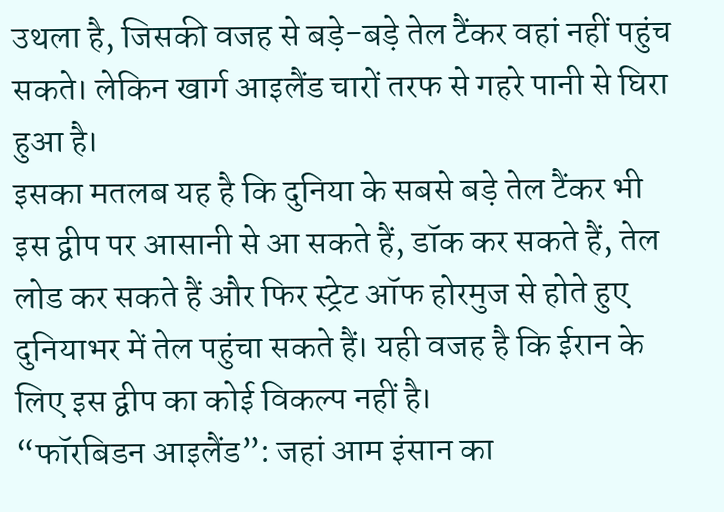उथला है, जिसकी वजह से बड़े-बड़े तेल टैंकर वहां नहीं पहुंच सकते। लेकिन खार्ग आइलैंड चारों तरफ से गहरे पानी से घिरा हुआ है।
इसका मतलब यह है कि दुनिया के सबसे बड़े तेल टैंकर भी इस द्वीप पर आसानी से आ सकते हैं, डॉक कर सकते हैं, तेल लोड कर सकते हैं और फिर स्ट्रेट ऑफ होरमुज से होते हुए दुनियाभर में तेल पहुंचा सकते हैं। यही वजह है कि ईरान के लिए इस द्वीप का कोई विकल्प नहीं है।
“फॉरबिडन आइलैंड”: जहां आम इंसान का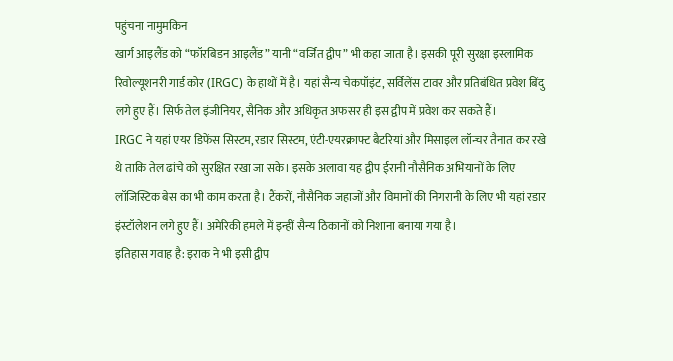पहुंचना नामुमकिन
खार्ग आइलैंड को “फॉरबिडन आइलैंड” यानी “वर्जित द्वीप” भी कहा जाता है। इसकी पूरी सुरक्षा इस्लामिक रिवोल्यूशनरी गार्ड कोर (IRGC) के हाथों में है। यहां सैन्य चेकपॉइंट, सर्विलेंस टावर और प्रतिबंधित प्रवेश बिंदु लगे हुए हैं। सिर्फ तेल इंजीनियर, सैनिक और अधिकृत अफसर ही इस द्वीप में प्रवेश कर सकते हैं।
IRGC ने यहां एयर डिफेंस सिस्टम, रडार सिस्टम, एंटी-एयरक्राफ्ट बैटरियां और मिसाइल लॉन्चर तैनात कर रखे थे ताकि तेल ढांचे को सुरक्षित रखा जा सके। इसके अलावा यह द्वीप ईरानी नौसैनिक अभियानों के लिए लॉजिस्टिक बेस का भी काम करता है। टैंकरों, नौसैनिक जहाजों और विमानों की निगरानी के लिए भी यहां रडार इंस्टॉलेशन लगे हुए हैं। अमेरिकी हमले में इन्हीं सैन्य ठिकानों को निशाना बनाया गया है।
इतिहास गवाह है: इराक ने भी इसी द्वीप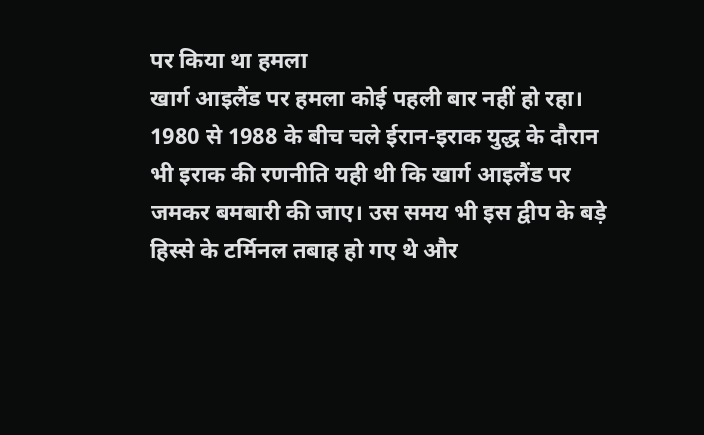पर किया था हमला
खार्ग आइलैंड पर हमला कोई पहली बार नहीं हो रहा। 1980 से 1988 के बीच चले ईरान-इराक युद्ध के दौरान भी इराक की रणनीति यही थी कि खार्ग आइलैंड पर जमकर बमबारी की जाए। उस समय भी इस द्वीप के बड़े हिस्से के टर्मिनल तबाह हो गए थे और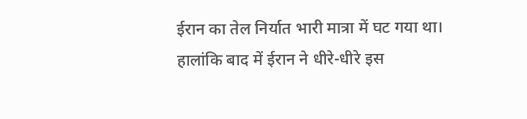ईरान का तेल निर्यात भारी मात्रा में घट गया था। हालांकि बाद में ईरान ने धीरे-धीरे इस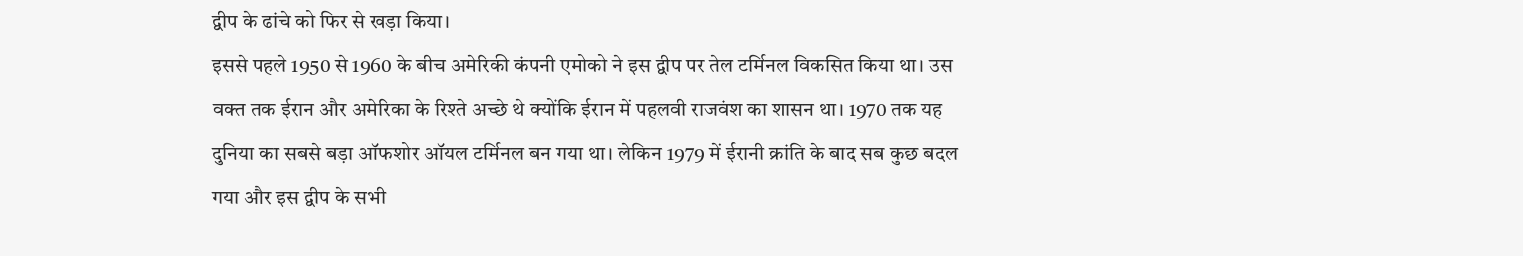द्वीप के ढांचे को फिर से खड़ा किया।
इससे पहले 1950 से 1960 के बीच अमेरिकी कंपनी एमोको ने इस द्वीप पर तेल टर्मिनल विकसित किया था। उस वक्त तक ईरान और अमेरिका के रिश्ते अच्छे थे क्योंकि ईरान में पहलवी राजवंश का शासन था। 1970 तक यह दुनिया का सबसे बड़ा ऑफशोर ऑयल टर्मिनल बन गया था। लेकिन 1979 में ईरानी क्रांति के बाद सब कुछ बदल गया और इस द्वीप के सभी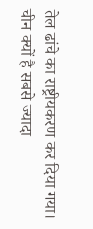तेल ढांचे का राष्ट्रीयकरण कर दिया गया।
चीन क्यों है सबसे ज्यादा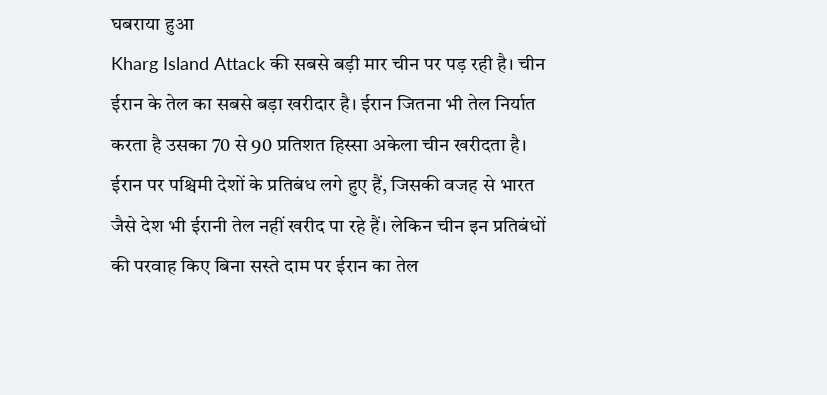घबराया हुआ
Kharg Island Attack की सबसे बड़ी मार चीन पर पड़ रही है। चीन ईरान के तेल का सबसे बड़ा खरीदार है। ईरान जितना भी तेल निर्यात करता है उसका 70 से 90 प्रतिशत हिस्सा अकेला चीन खरीदता है। ईरान पर पश्चिमी देशों के प्रतिबंध लगे हुए हैं, जिसकी वजह से भारत जैसे देश भी ईरानी तेल नहीं खरीद पा रहे हैं। लेकिन चीन इन प्रतिबंधों की परवाह किए बिना सस्ते दाम पर ईरान का तेल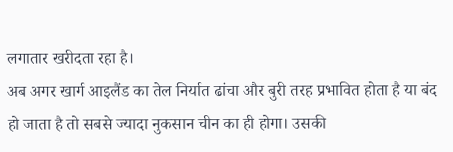लगातार खरीदता रहा है।
अब अगर खार्ग आइलैंड का तेल निर्यात ढांचा और बुरी तरह प्रभावित होता है या बंद हो जाता है तो सबसे ज्यादा नुकसान चीन का ही होगा। उसकी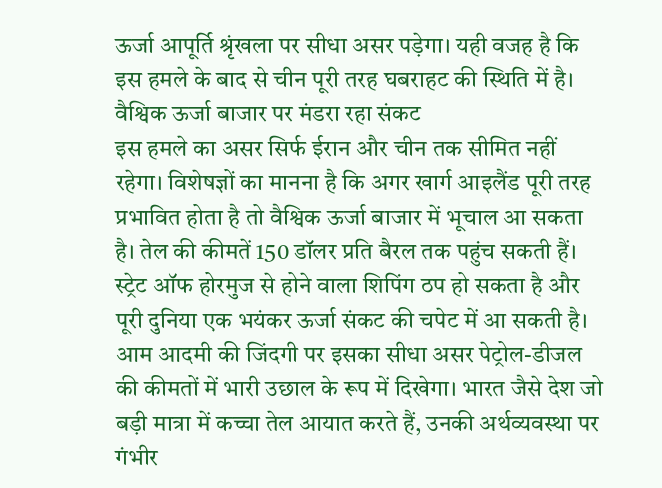ऊर्जा आपूर्ति श्रृंखला पर सीधा असर पड़ेगा। यही वजह है कि इस हमले के बाद से चीन पूरी तरह घबराहट की स्थिति में है।
वैश्विक ऊर्जा बाजार पर मंडरा रहा संकट
इस हमले का असर सिर्फ ईरान और चीन तक सीमित नहीं रहेगा। विशेषज्ञों का मानना है कि अगर खार्ग आइलैंड पूरी तरह प्रभावित होता है तो वैश्विक ऊर्जा बाजार में भूचाल आ सकता है। तेल की कीमतें 150 डॉलर प्रति बैरल तक पहुंच सकती हैं। स्ट्रेट ऑफ होरमुज से होने वाला शिपिंग ठप हो सकता है और पूरी दुनिया एक भयंकर ऊर्जा संकट की चपेट में आ सकती है।
आम आदमी की जिंदगी पर इसका सीधा असर पेट्रोल-डीजल की कीमतों में भारी उछाल के रूप में दिखेगा। भारत जैसे देश जो बड़ी मात्रा में कच्चा तेल आयात करते हैं, उनकी अर्थव्यवस्था पर गंभीर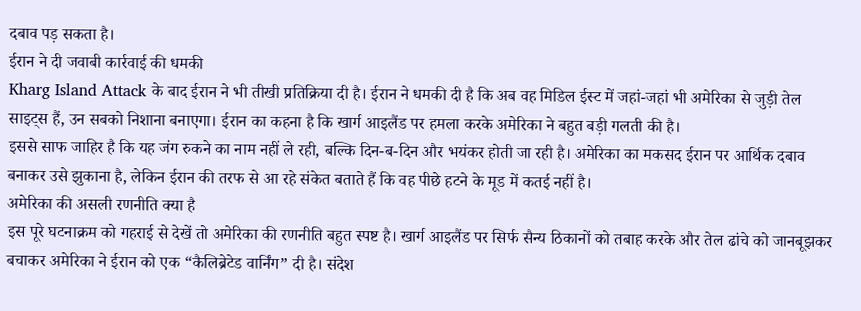दबाव पड़ सकता है।
ईरान ने दी जवाबी कार्रवाई की धमकी
Kharg Island Attack के बाद ईरान ने भी तीखी प्रतिक्रिया दी है। ईरान ने धमकी दी है कि अब वह मिडिल ईस्ट में जहां-जहां भी अमेरिका से जुड़ी तेल साइट्स हैं, उन सबको निशाना बनाएगा। ईरान का कहना है कि खार्ग आइलैंड पर हमला करके अमेरिका ने बहुत बड़ी गलती की है।
इससे साफ जाहिर है कि यह जंग रुकने का नाम नहीं ले रही, बल्कि दिन-ब-दिन और भयंकर होती जा रही है। अमेरिका का मकसद ईरान पर आर्थिक दबाव बनाकर उसे झुकाना है, लेकिन ईरान की तरफ से आ रहे संकेत बताते हैं कि वह पीछे हटने के मूड में कतई नहीं है।
अमेरिका की असली रणनीति क्या है
इस पूरे घटनाक्रम को गहराई से देखें तो अमेरिका की रणनीति बहुत स्पष्ट है। खार्ग आइलैंड पर सिर्फ सैन्य ठिकानों को तबाह करके और तेल ढांचे को जानबूझकर बचाकर अमेरिका ने ईरान को एक “कैलिब्रेटेड वार्निंग” दी है। संदेश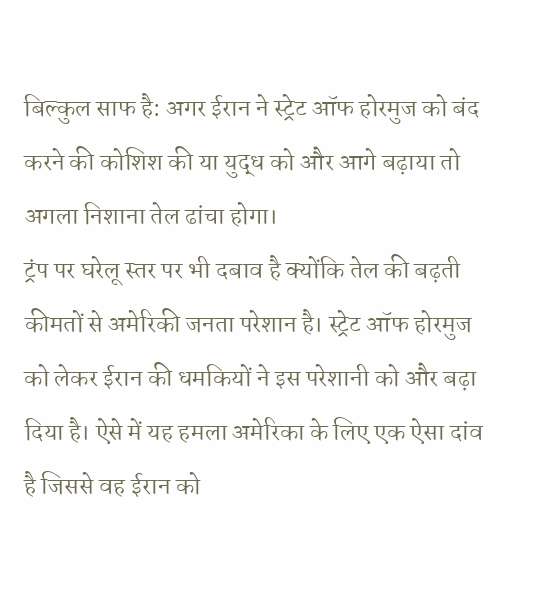बिल्कुल साफ है: अगर ईरान ने स्ट्रेट ऑफ होरमुज को बंद करने की कोशिश की या युद्ध को और आगे बढ़ाया तो अगला निशाना तेल ढांचा होगा।
ट्रंप पर घरेलू स्तर पर भी दबाव है क्योंकि तेल की बढ़ती कीमतों से अमेरिकी जनता परेशान है। स्ट्रेट ऑफ होरमुज को लेकर ईरान की धमकियों ने इस परेशानी को और बढ़ा दिया है। ऐसे में यह हमला अमेरिका के लिए एक ऐसा दांव है जिससे वह ईरान को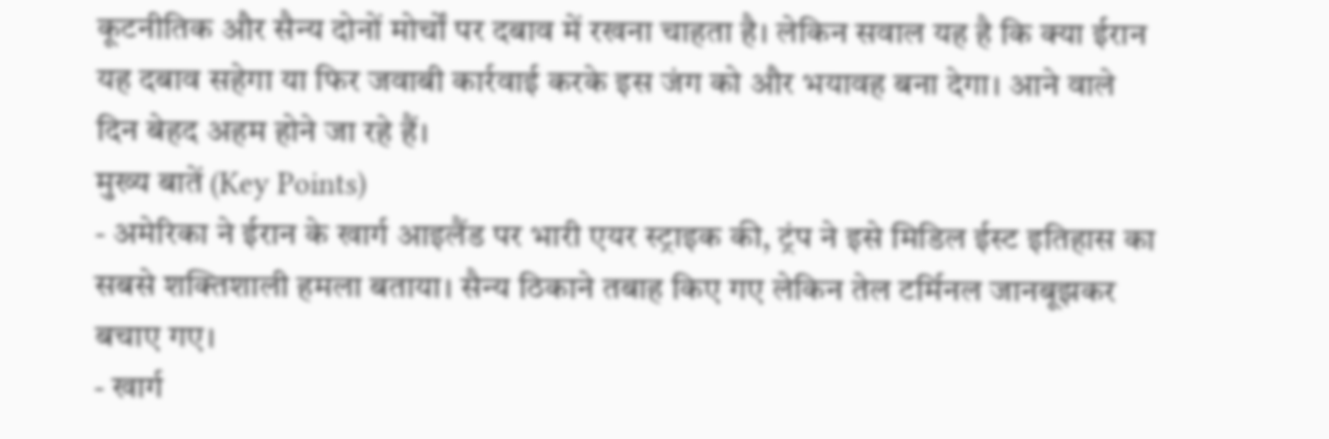कूटनीतिक और सैन्य दोनों मोर्चों पर दबाव में रखना चाहता है। लेकिन सवाल यह है कि क्या ईरान यह दबाव सहेगा या फिर जवाबी कार्रवाई करके इस जंग को और भयावह बना देगा। आने वाले दिन बेहद अहम होने जा रहे हैं।
मुख्य बातें (Key Points)
- अमेरिका ने ईरान के खार्ग आइलैंड पर भारी एयर स्ट्राइक की, ट्रंप ने इसे मिडिल ईस्ट इतिहास का सबसे शक्तिशाली हमला बताया। सैन्य ठिकाने तबाह किए गए लेकिन तेल टर्मिनल जानबूझकर बचाए गए।
- खार्ग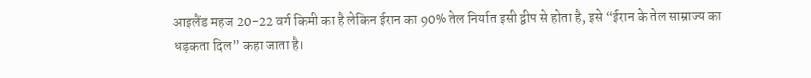आइलैंड महज 20-22 वर्ग किमी का है लेकिन ईरान का 90% तेल निर्यात इसी द्वीप से होता है, इसे “ईरान के तेल साम्राज्य का धड़कता दिल” कहा जाता है।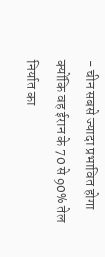- चीन सबसे ज्यादा प्रभावित होगा क्योंकि वह ईरान के 70 से 90% तेल निर्यात का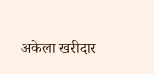अकेला खरीदार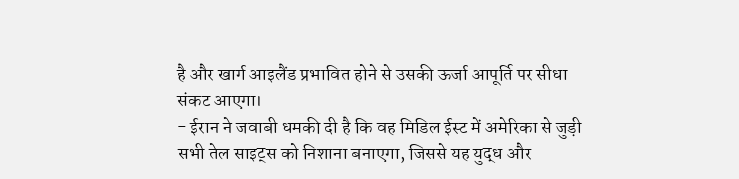है और खार्ग आइलैंड प्रभावित होने से उसकी ऊर्जा आपूर्ति पर सीधा संकट आएगा।
- ईरान ने जवाबी धमकी दी है कि वह मिडिल ईस्ट में अमेरिका से जुड़ी सभी तेल साइट्स को निशाना बनाएगा, जिससे यह युद्ध और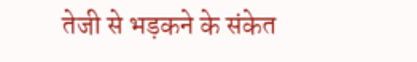तेजी से भड़कने के संकेत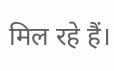मिल रहे हैं।